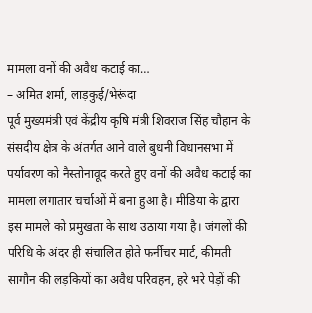मामला वनों की अवैध कटाई का…
– अमित शर्मा, लाड़कुई/भेरूंदा
पूर्व मुख्यमंत्री एवं केंद्रीय कृषि मंत्री शिवराज सिंह चौहान के संसदीय क्षेत्र के अंतर्गत आने वाले बुधनी विधानसभा में पर्यावरण को नैस्तोनावूद करते हुए वनों की अवैध कटाई का मामला लगातार चर्चाओं में बना हुआ है। मीडिया के द्वारा इस मामले को प्रमुखता के साथ उठाया गया है। जंगलों की परिधि के अंदर ही संचालित होते फर्नीचर मार्ट, कीमती सागौन की लड़कियों का अवैध परिवहन, हरे भरे पेड़ों की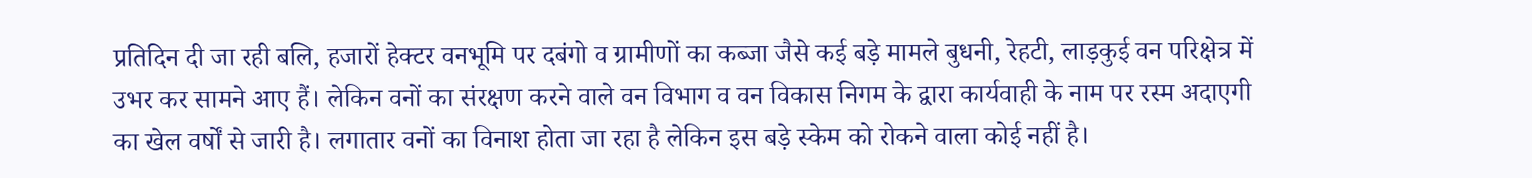प्रतिदिन दी जा रही बलि, हजारों हेक्टर वनभूमि पर दबंगो व ग्रामीणों का कब्जा जैसे कई बड़े मामले बुधनी, रेहटी, लाड़कुई वन परिक्षेत्र में उभर कर सामने आए हैं। लेकिन वनों का संरक्षण करने वाले वन विभाग व वन विकास निगम के द्वारा कार्यवाही के नाम पर रस्म अदाएगी का खेल वर्षों से जारी है। लगातार वनों का विनाश होता जा रहा है लेकिन इस बड़े स्केम को रोकने वाला कोई नहीं है।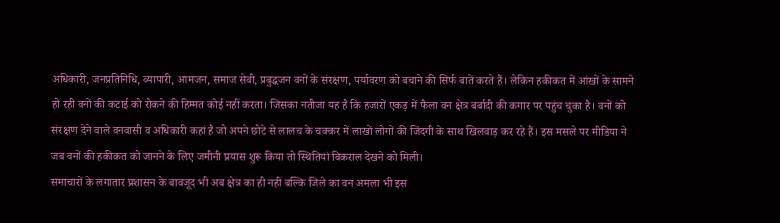अधिकारी, जनप्रतिनिधि, व्यापारी, आमजन, समाज सेवी, प्रबुद्धजन वनों के संरक्षण, पर्यावरण को बचाने की सिर्फ बातें करते हैं। लेकिन हकीकत में आंखों के सामने हो रही वनों की कटाई को रोकने की हिम्मत कोई नहीं करता। जिसका नतीजा यह है कि हजारों एकड़ में फैला वन क्षेत्र बर्बादी की कगार पर पहुंच चुका है। वनों को संरक्षण देने वाले वनवासी व अधिकारी कहां है जो अपने छोटे से लालच के चक्कर में लाखों लोगों की जिंदगी के साथ खिलवाड़ कर रहे हैं। इस मसले पर मीडिया ने जब वनों की हकीकत को जानने के लिए जमीनी प्रयास शुरू किया तो स्थितियां विकराल देखने को मिली।
समाचारों के लगातार प्रशासन के बावजूद भी अब क्षेत्र का ही नहीं बल्कि जिले का वन अमला भी इस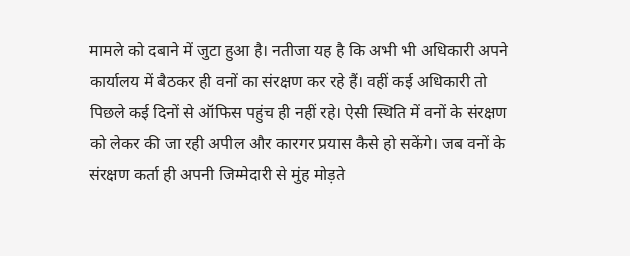मामले को दबाने में जुटा हुआ है। नतीजा यह है कि अभी भी अधिकारी अपने कार्यालय में बैठकर ही वनों का संरक्षण कर रहे हैं। वहीं कई अधिकारी तो पिछले कई दिनों से ऑफिस पहुंच ही नहीं रहे। ऐसी स्थिति में वनों के संरक्षण को लेकर की जा रही अपील और कारगर प्रयास कैसे हो सकेंगे। जब वनों के संरक्षण कर्ता ही अपनी जिम्मेदारी से मुंह मोड़ते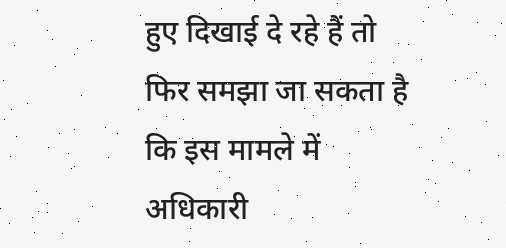हुए दिखाई दे रहे हैं तो फिर समझा जा सकता है कि इस मामले में अधिकारी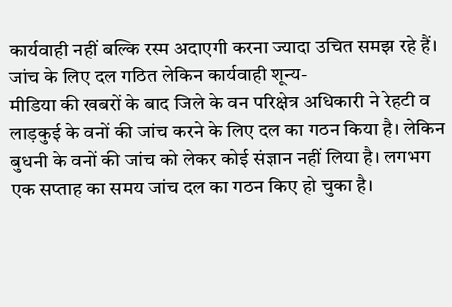कार्यवाही नहीं बल्कि रस्म अदाएगी करना ज्यादा उचित समझ रहे हैं।
जांच के लिए दल गठित लेकिन कार्यवाही शून्य-
मीडिया की खबरों के बाद जिले के वन परिक्षेत्र अधिकारी ने रेहटी व लाड़कुई के वनों की जांच करने के लिए दल का गठन किया है। लेकिन बुधनी के वनों की जांच को लेकर कोई संज्ञान नहीं लिया है। लगभग एक सप्ताह का समय जांच दल का गठन किए हो चुका है।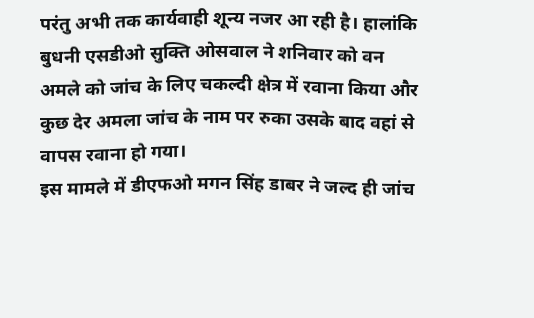परंतु अभी तक कार्यवाही शून्य नजर आ रही है। हालांकि बुधनी एसडीओ सुक्ति ओसवाल ने शनिवार को वन अमले को जांच के लिए चकल्दी क्षेत्र में रवाना किया और कुछ देर अमला जांच के नाम पर रुका उसके बाद वहां से वापस रवाना हो गया।
इस मामले में डीएफओ मगन सिंह डाबर ने जल्द ही जांच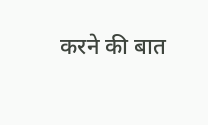करने की बात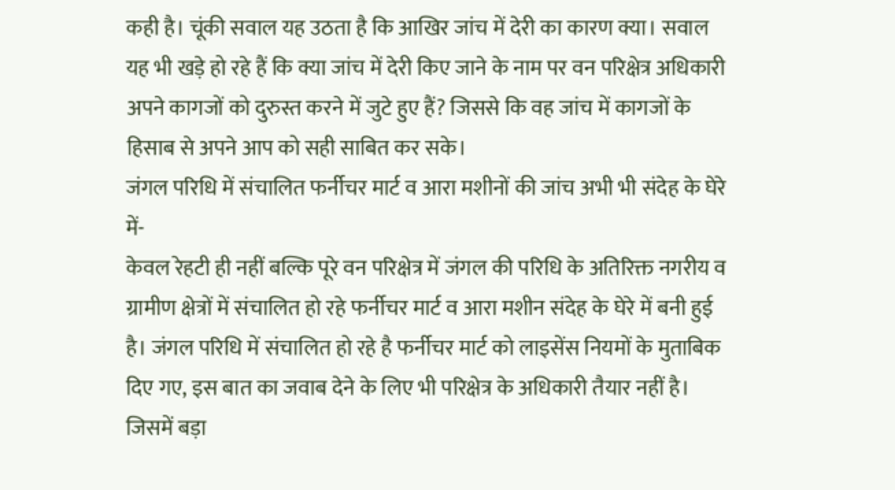कही है। चूंकी सवाल यह उठता है कि आखिर जांच में देरी का कारण क्या। सवाल यह भी खड़े हो रहे हैं कि क्या जांच में देरी किए जाने के नाम पर वन परिक्षेत्र अधिकारी अपने कागजों को दुरुस्त करने में जुटे हुए हैं? जिससे कि वह जांच में कागजों के हिसाब से अपने आप को सही साबित कर सके।
जंगल परिधि में संचालित फर्नीचर मार्ट व आरा मशीनों की जांच अभी भी संदेह के घेरे में-
केवल रेहटी ही नहीं बल्कि पूरे वन परिक्षेत्र में जंगल की परिधि के अतिरिक्त नगरीय व ग्रामीण क्षेत्रों में संचालित हो रहे फर्नीचर मार्ट व आरा मशीन संदेह के घेरे में बनी हुई है। जंगल परिधि में संचालित हो रहे है फर्नीचर मार्ट को लाइसेंस नियमों के मुताबिक दिए गए, इस बात का जवाब देने के लिए भी परिक्षेत्र के अधिकारी तैयार नहीं है। जिसमें बड़ा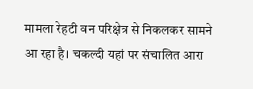मामला रेहटी वन परिक्षेत्र से निकलकर सामने आ रहा है। चकल्दी यहां पर संचालित आरा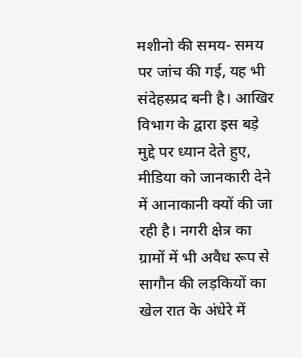मशीनो की समय- समय पर जांच की गई, यह भी संदेहस्प्रद बनी है। आखिर विभाग के द्वारा इस बड़े मुद्दे पर ध्यान देते हुए, मीडिया को जानकारी देने में आनाकानी क्यों की जा रही है। नगरी क्षेत्र का ग्रामों में भी अवैध रूप से सागौन की लड़कियों का खेल रात के अंधेरे में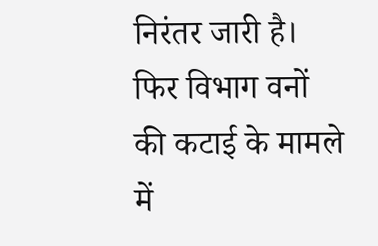निरंतर जारी है। फिर विभाग वनों की कटाई के मामले में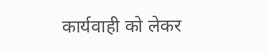कार्यवाही को लेकर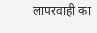लापरवाही का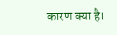कारण क्या है।